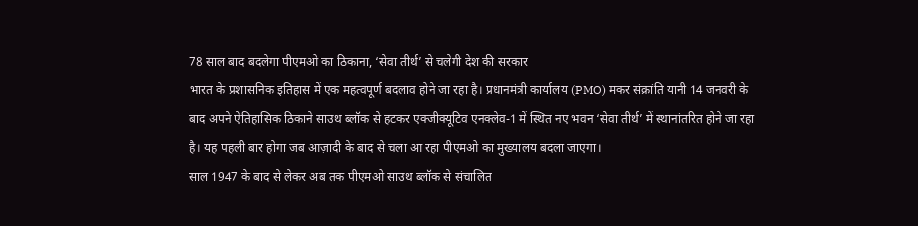78 साल बाद बदलेगा पीएमओ का ठिकाना, ‘सेवा तीर्थ’ से चलेगी देश की सरकार
भारत के प्रशासनिक इतिहास में एक महत्वपूर्ण बदलाव होने जा रहा है। प्रधानमंत्री कार्यालय (PMO) मकर संक्रांति यानी 14 जनवरी के बाद अपने ऐतिहासिक ठिकाने साउथ ब्लॉक से हटकर एक्जीक्यूटिव एनक्लेव-1 में स्थित नए भवन ‘सेवा तीर्थ’ में स्थानांतरित होने जा रहा है। यह पहली बार होगा जब आज़ादी के बाद से चला आ रहा पीएमओ का मुख्यालय बदला जाएगा।
साल 1947 के बाद से लेकर अब तक पीएमओ साउथ ब्लॉक से संचालित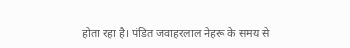होता रहा है। पंडित जवाहरलाल नेहरू के समय से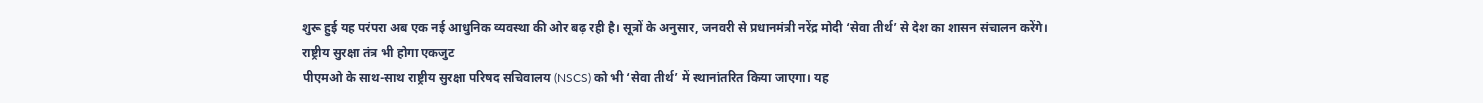शुरू हुई यह परंपरा अब एक नई आधुनिक व्यवस्था की ओर बढ़ रही है। सूत्रों के अनुसार, जनवरी से प्रधानमंत्री नरेंद्र मोदी ‘सेवा तीर्थ’ से देश का शासन संचालन करेंगे।
राष्ट्रीय सुरक्षा तंत्र भी होगा एकजुट
पीएमओ के साथ-साथ राष्ट्रीय सुरक्षा परिषद सचिवालय (NSCS) को भी ‘सेवा तीर्थ’ में स्थानांतरित किया जाएगा। यह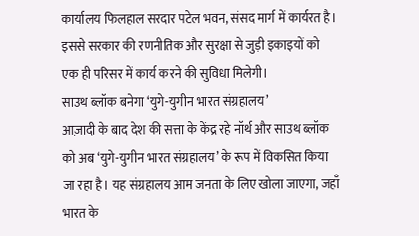कार्यालय फिलहाल सरदार पटेल भवन, संसद मार्ग में कार्यरत है। इससे सरकार की रणनीतिक और सुरक्षा से जुड़ी इकाइयों को एक ही परिसर में कार्य करने की सुविधा मिलेगी।
साउथ ब्लॉक बनेगा ‘युगे-युगीन भारत संग्रहालय’
आज़ादी के बाद देश की सत्ता के केंद्र रहे नॉर्थ और साउथ ब्लॉक को अब ‘युगे-युगीन भारत संग्रहालय’ के रूप में विकसित किया जा रहा है। यह संग्रहालय आम जनता के लिए खोला जाएगा, जहाँ भारत के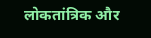लोकतांत्रिक और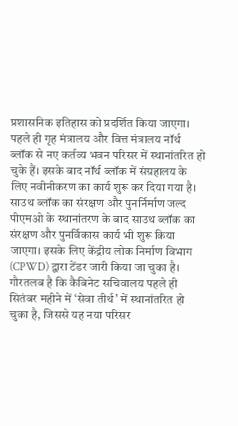प्रशासनिक इतिहास को प्रदर्शित किया जाएगा।
पहले ही गृह मंत्रालय और वित्त मंत्रालय नॉर्थ ब्लॉक से नए कर्तव्य भवन परिसर में स्थानांतरित हो चुके हैं। इसके बाद नॉर्थ ब्लॉक में संग्रहालय के लिए नवीनीकरण का कार्य शुरू कर दिया गया है।
साउथ ब्लॉक का संरक्षण और पुनर्निर्माण जल्द
पीएमओ के स्थानांतरण के बाद साउथ ब्लॉक का संरक्षण और पुनर्विकास कार्य भी शुरू किया जाएगा। इसके लिए केंद्रीय लोक निर्माण विभाग (CPWD) द्वारा टेंडर जारी किया जा चुका है।
गौरतलब है कि कैबिनेट सचिवालय पहले ही सितंबर महीने में ‘सेवा तीर्थ’ में स्थानांतरित हो चुका है, जिससे यह नया परिसर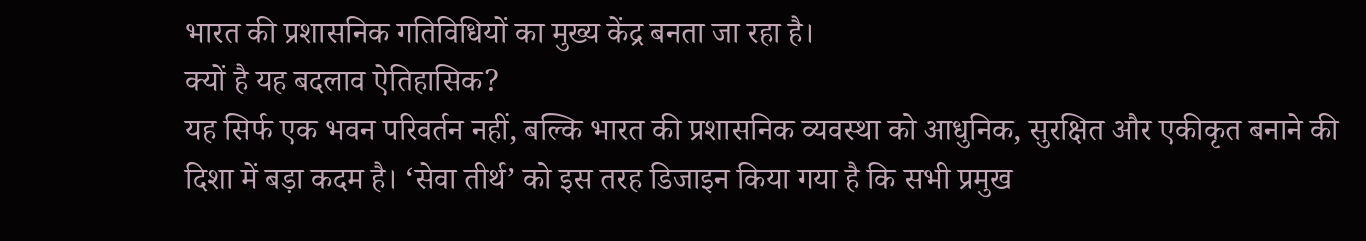भारत की प्रशासनिक गतिविधियों का मुख्य केंद्र बनता जा रहा है।
क्यों है यह बदलाव ऐतिहासिक?
यह सिर्फ एक भवन परिवर्तन नहीं, बल्कि भारत की प्रशासनिक व्यवस्था को आधुनिक, सुरक्षित और एकीकृत बनाने की दिशा में बड़ा कदम है। ‘सेवा तीर्थ’ को इस तरह डिजाइन किया गया है कि सभी प्रमुख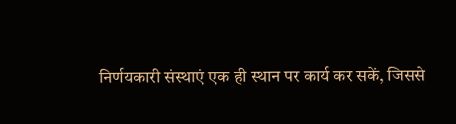निर्णयकारी संस्थाएं एक ही स्थान पर कार्य कर सकें, जिससे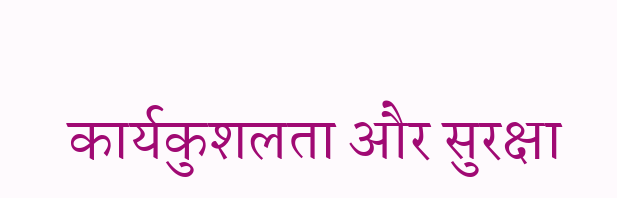कार्यकुशलता और सुरक्षा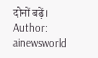दोनों बढ़ें।
Author: ainewsworld